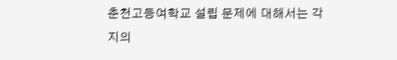춘천고등여학교 설립 문제에 대해서는 각지의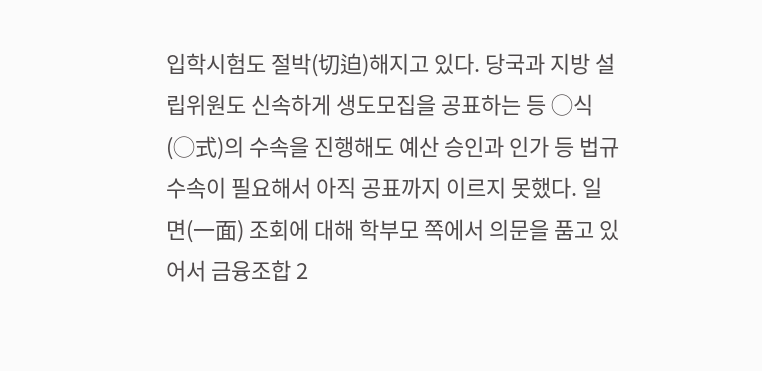입학시험도 절박(切迫)해지고 있다. 당국과 지방 설립위원도 신속하게 생도모집을 공표하는 등 ◯식(◯式)의 수속을 진행해도 예산 승인과 인가 등 법규 수속이 필요해서 아직 공표까지 이르지 못했다. 일면(一面) 조회에 대해 학부모 쪽에서 의문을 품고 있어서 금융조합 2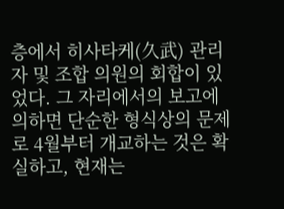층에서 히사타케(久武) 관리자 및 조합 의원의 회합이 있었다. 그 자리에서의 보고에 의하면 단순한 형식상의 문제로 4월부터 개교하는 것은 확실하고, 현재는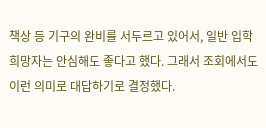책상 등 기구의 완비를 서두르고 있어서, 일반 입학 희망자는 안심해도 좋다고 했다. 그래서 조회에서도 이런 의미로 대답하기로 결정했다.